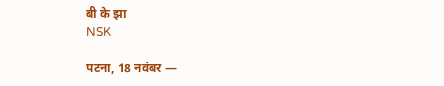बी के झा
NSK

पटना, 18 नवंबर —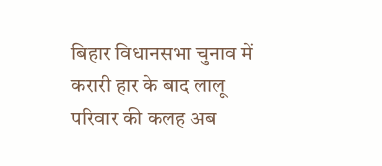बिहार विधानसभा चुनाव में करारी हार के बाद लालू परिवार की कलह अब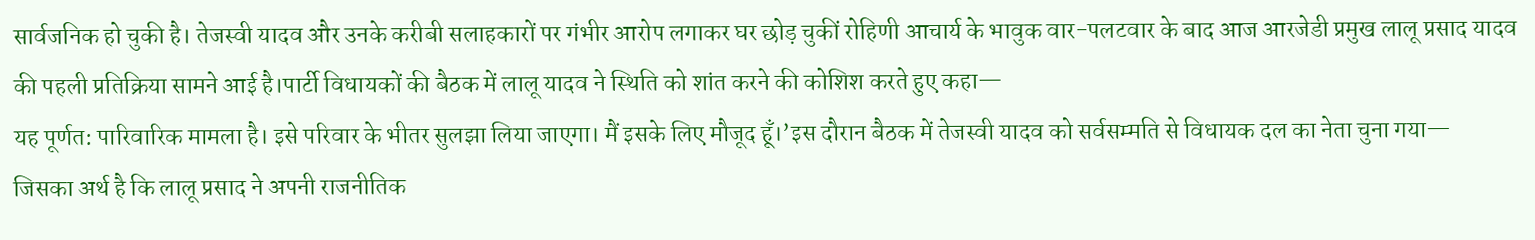सार्वजनिक हो चुकी है। तेजस्वी यादव और उनके करीबी सलाहकारों पर गंभीर आरोप लगाकर घर छोड़ चुकीं रोहिणी आचार्य के भावुक वार-पलटवार के बाद आज आरजेडी प्रमुख लालू प्रसाद यादव की पहली प्रतिक्रिया सामने आई है।पार्टी विधायकों की बैठक में लालू यादव ने स्थिति को शांत करने की कोशिश करते हुए कहा—
यह पूर्णत: पारिवारिक मामला है। इसे परिवार के भीतर सुलझा लिया जाएगा। मैं इसके लिए मौजूद हूँ।’इस दौरान बैठक में तेजस्वी यादव को सर्वसम्मति से विधायक दल का नेता चुना गया—
जिसका अर्थ है कि लालू प्रसाद ने अपनी राजनीतिक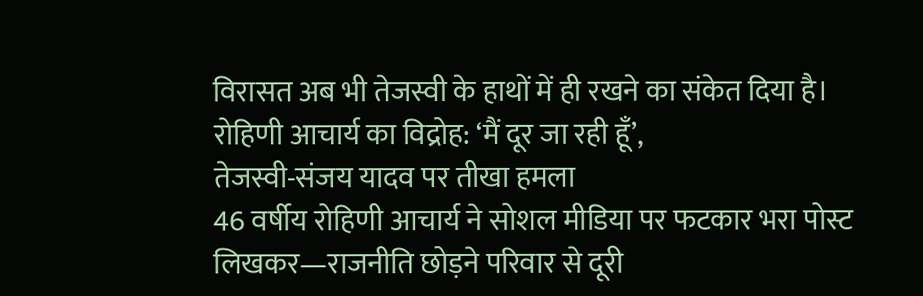विरासत अब भी तेजस्वी के हाथों में ही रखने का संकेत दिया है।
रोहिणी आचार्य का विद्रोह: ‘मैं दूर जा रही हूँ’,
तेजस्वी-संजय यादव पर तीखा हमला
46 वर्षीय रोहिणी आचार्य ने सोशल मीडिया पर फटकार भरा पोस्ट लिखकर—राजनीति छोड़ने परिवार से दूरी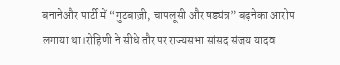बनानेऔर पार्टी में “गुटबाज़ी, चापलूसी और षड्यंत्र” बढ़नेका आरोप लगाया था।रोहिणी ने सीधे तौर पर राज्यसभा सांसद संजय यादव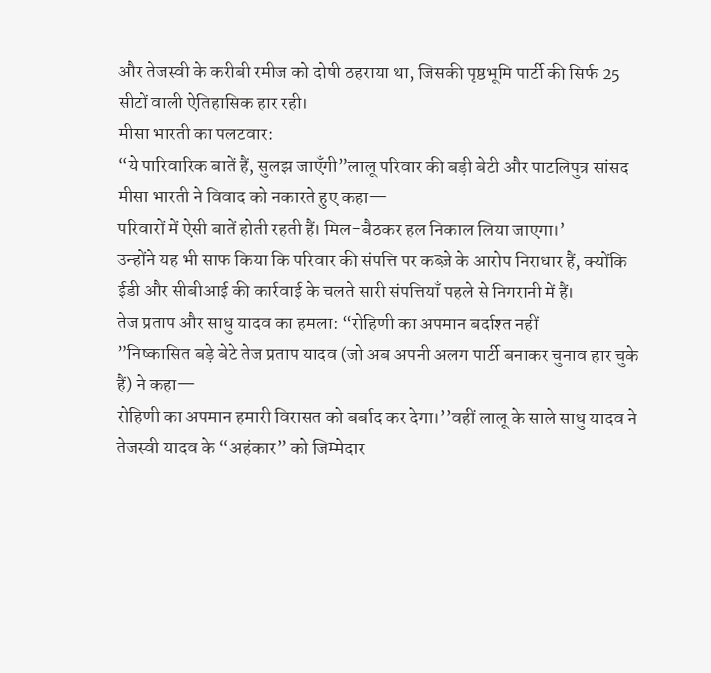और तेजस्वी के करीबी रमीज को दोषी ठहराया था, जिसकी पृष्ठभूमि पार्टी की सिर्फ 25 सीटों वाली ऐतिहासिक हार रही।
मीसा भारती का पलटवार:
“ये पारिवारिक बातें हैं, सुलझ जाएँगी”लालू परिवार की बड़ी बेटी और पाटलिपुत्र सांसद मीसा भारती ने विवाद को नकारते हुए कहा—
परिवारों में ऐसी बातें होती रहती हैं। मिल-बैठकर हल निकाल लिया जाएगा।’
उन्होंने यह भी साफ किया कि परिवार की संपत्ति पर कब्ज़े के आरोप निराधार हैं, क्योंकि ईडी और सीबीआई की कार्रवाई के चलते सारी संपत्तियाँ पहले से निगरानी में हैं।
तेज प्रताप और साधु यादव का हमला: “रोहिणी का अपमान बर्दाश्त नहीं
”निष्कासित बड़े बेटे तेज प्रताप यादव (जो अब अपनी अलग पार्टी बनाकर चुनाव हार चुके हैं) ने कहा—
रोहिणी का अपमान हमारी विरासत को बर्बाद कर देगा।’’वहीं लालू के साले साधु यादव ने तेजस्वी यादव के “अहंकार” को जिम्मेदार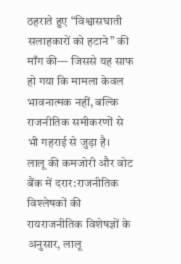ठहराते हुए “विश्वासघाती सलाहकारों को हटाने” की माँग की— जिससे यह साफ हो गया कि मामला केवल भावनात्मक नहीं, बल्कि राजनीतिक समीकरणों से भी गहराई से जुड़ा है।
लालू की कमजोरी और वोट बैंक में दरार:राजनीतिक विश्लेषकों की
रायराजनीतिक विशेषज्ञों के अनुसार, लालू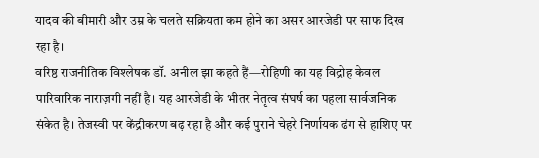यादव की बीमारी और उम्र के चलते सक्रियता कम होने का असर आरजेडी पर साफ दिख रहा है।
वरिष्ठ राजनीतिक विश्लेषक डॉ. अनील झा कहते हैं—रोहिणी का यह विद्रोह केवल पारिवारिक नाराज़गी नहीं है। यह आरजेडी के भीतर नेतृत्व संघर्ष का पहला सार्वजनिक संकेत है। तेजस्वी पर केंद्रीकरण बढ़ रहा है और कई पुराने चेहरे निर्णायक ढंग से हाशिए पर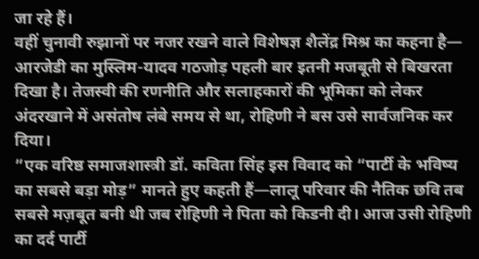जा रहे हैं।
वहीं चुनावी रुझानों पर नजर रखने वाले विशेषज्ञ शैलेंद्र मिश्र का कहना है—
आरजेडी का मुस्लिम-यादव गठजोड़ पहली बार इतनी मजबूती से बिखरता दिखा है। तेजस्वी की रणनीति और सलाहकारों की भूमिका को लेकर अंदरखाने में असंतोष लंबे समय से था, रोहिणी ने बस उसे सार्वजनिक कर दिया।
”एक वरिष्ठ समाजशास्त्री डॉ. कविता सिंह इस विवाद को “पार्टी के भविष्य का सबसे बड़ा मोड़” मानते हुए कहती हैं—लालू परिवार की नैतिक छवि तब सबसे मज़बूत बनी थी जब रोहिणी ने पिता को किडनी दी। आज उसी रोहिणी का दर्द पार्टी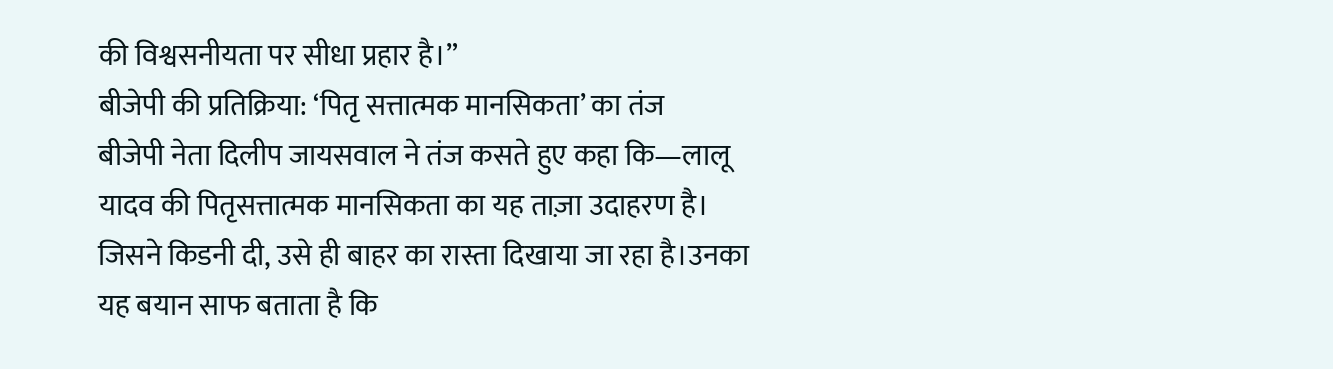की विश्वसनीयता पर सीधा प्रहार है।”
बीजेपी की प्रतिक्रिया: ‘पितृ सत्तात्मक मानसिकता’ का तंज
बीजेपी नेता दिलीप जायसवाल ने तंज कसते हुए कहा कि—लालू यादव की पितृसत्तात्मक मानसिकता का यह ताज़ा उदाहरण है। जिसने किडनी दी, उसे ही बाहर का रास्ता दिखाया जा रहा है।उनका यह बयान साफ बताता है कि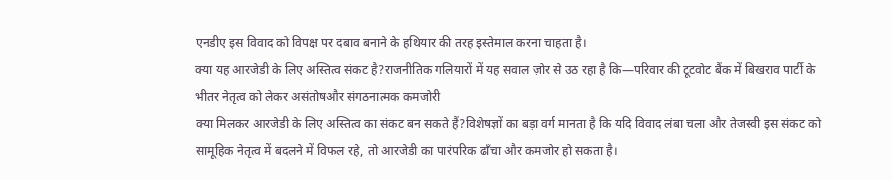एनडीए इस विवाद को विपक्ष पर दबाव बनाने के हथियार की तरह इस्तेमाल करना चाहता है।
क्या यह आरजेडी के लिए अस्तित्व संकट है?राजनीतिक गलियारों में यह सवाल ज़ोर से उठ रहा है कि—परिवार की टूटवोट बैंक में बिखराव पार्टी के भीतर नेतृत्व को लेकर असंतोषऔर संगठनात्मक कमजोरी
क्या मिलकर आरजेडी के लिए अस्तित्व का संकट बन सकते हैं?विशेषज्ञों का बड़ा वर्ग मानता है कि यदि विवाद लंबा चला और तेजस्वी इस संकट को सामूहिक नेतृत्व में बदलने में विफल रहे, तो आरजेडी का पारंपरिक ढाँचा और कमजोर हो सकता है।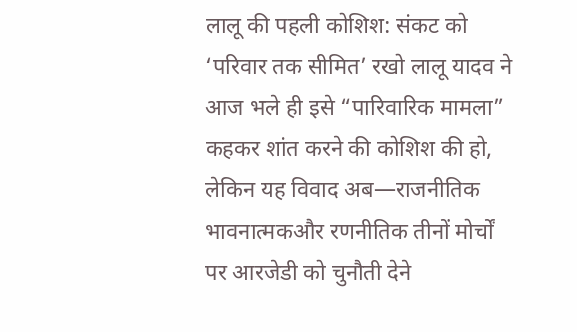लालू की पहली कोशिश: संकट को ‘परिवार तक सीमित’ रखो लालू यादव ने आज भले ही इसे “पारिवारिक मामला” कहकर शांत करने की कोशिश की हो, लेकिन यह विवाद अब—राजनीतिक भावनात्मकऔर रणनीतिक तीनों मोर्चों पर आरजेडी को चुनौती देने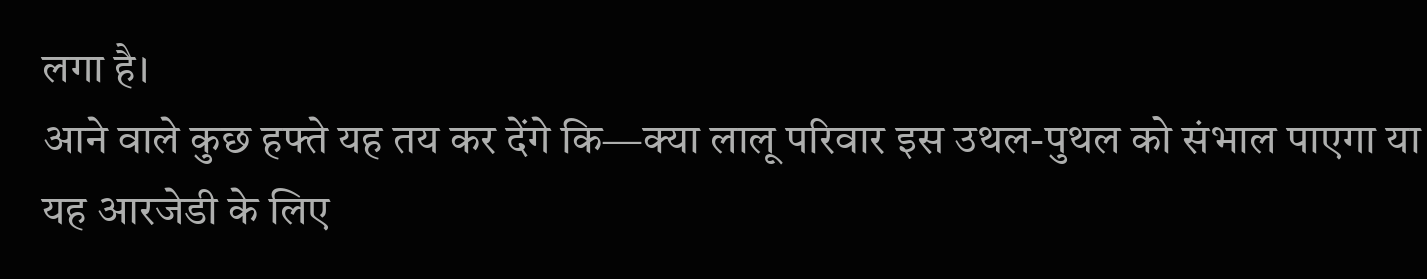लगा है।
आने वाले कुछ हफ्ते यह तय कर देंगे कि—क्या लालू परिवार इस उथल-पुथल को संभाल पाएगा या यह आरजेडी के लिए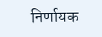निर्णायक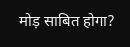मोड़ साबित होगा?